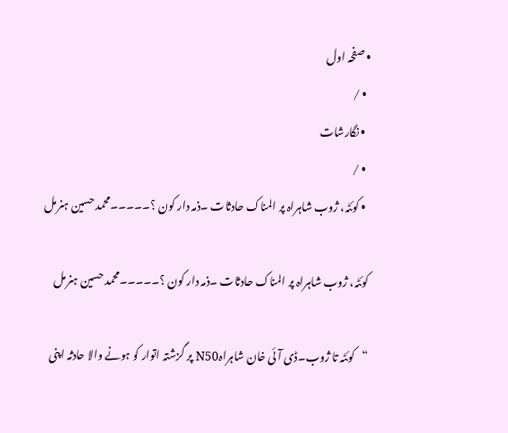• صفحہ اول
  • /
  • نگارشات
  • /
  • کوئٹہ، ژوب شاہراہ پر المناک حادثات ۔ذمہ دار کون ؟۔۔۔۔۔محمد حسین ہنرمل

کوئٹہ، ژوب شاہراہ پر المناک حادثات ۔ذمہ دار کون ؟۔۔۔۔۔محمد حسین ہنرمل

“کوئٹہ تا ژوب۔ڈی آئی خان شاہراہN50 پر گزشتہ اتوار کو ہونے والا حادثہ اپنی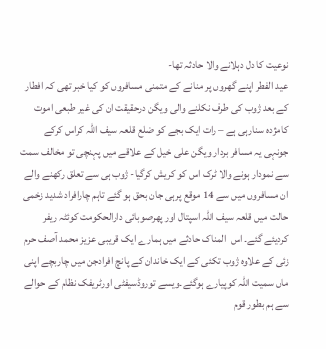نوعیت کا دل دہلانے والا حادثہ تھا-
عید الفطر اپنے گھروں پر منانے کے متمنی مسافروں کو کیا خبر تھی کہ افطار کے بعد ژوب کی طرف نکلنے والی ویگن درحقیقت ان کی غیر طبعی اموت کامژدہ سنارہی ہے – رات ایک بجے کو ضلع قلعہ سیف اللہ کراس کرکے جونہی یہ مسافر بردار ویگن علی خیل کے علاقے میں پہنچی تو مخالف سمت سے نمودار ہونے والا ٹرک اس کو کریش کرگیا- ژوب ہی سے تعلق رکھنے والے ان مسافروں میں سے 14 موقع پرہی جان بحق ہو گئے تاہم چارافراد شدید زخمی حالت میں قلعہ سیف اللہ اسپتال اور پھرصوبائی دارالحکومت کوئٹہ ریفر کردیئے گئے۔ اس  المناک حادثے میں ہمارے ایک قریبی عزیز محمد آصف حرم زئی کے علاوہ ژوب تکئی کے ایک خاندان کے پانچ افرادجن میں چاربچے اپنی ماں سمیت اللہ کوپیارے ہوگئے۔ویسے توروڈسیفٹی اورٹریفک نظام کے حوالے سے ہم بطور قوم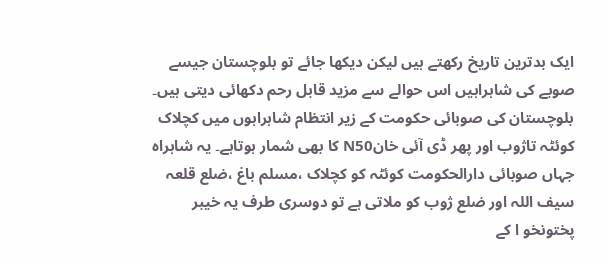ایک بدترین تاریخ رکھتے ہیں لیکن دیکھا جائے تو بلوچستان جیسے صوبے کی شاہراہیں اس حوالے سے مزید قابل رحم دکھائی دیتی ہیں۔ بلوچستان کی صوبائی حکومت کے زیر انتظام شاہراہوں میں کچلاک کوئٹہ تاژوب اور پھر ڈی آئی خانN50 کا بھی شمار ہوتاہے۔ یہ شاہراہ جہاں صوبائی دارالحکومت کوئٹہ کو کچلاک ،مسلم باغ ،ضلع قلعہ سیف اللہ اور ضلع ژوب کو ملاتی ہے تو دوسری طرف یہ خیبر پختونخو ا کے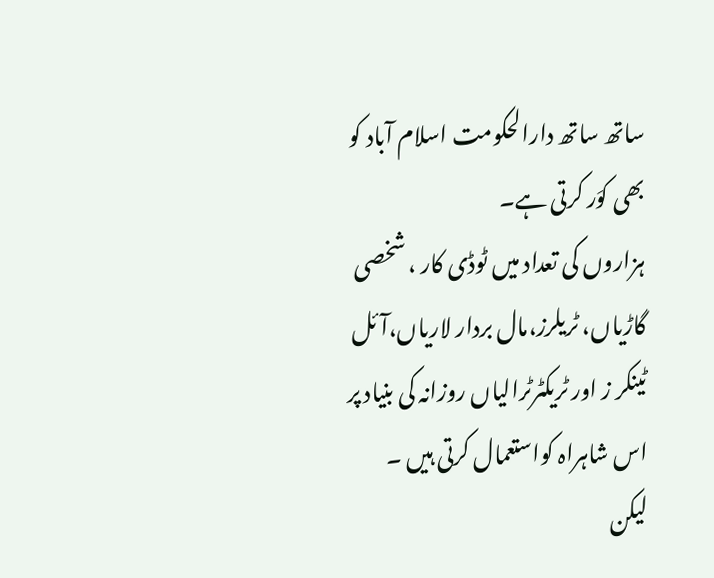ساتھ ساتھ دارالحکومت اسلام آباد کو بھی کوَر کرتی ہے۔
ہزاروں کی تعداد میں ٹوڈی کار ، شخصی گاڑیاں، ٹریلرز،مال بردار لاریاں،آئل ٹینکر ز اور ٹریکٹرٹرالیاں روزانہ کی بنیاد پر اس شاہراہ کواستعمال کرتی ہیں ۔
لیکن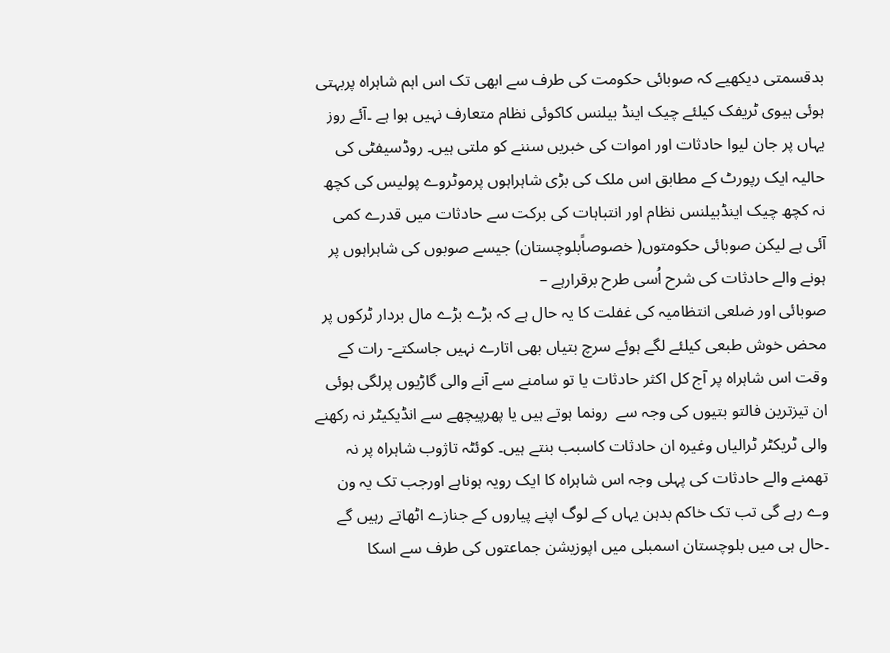بدقسمتی دیکھیے کہ صوبائی حکومت کی طرف سے ابھی تک اس اہم شاہراہ پربہتی ہوئی ہیوی ٹریفک کیلئے چیک اینڈ بیلنس کاکوئی نظام متعارف نہیں ہوا ہے ۔آئے روز یہاں پر جان لیوا حادثات اور اموات کی خبریں سننے کو ملتی ہیں۔ روڈسیفٹی کی حالیہ ایک رپورٹ کے مطابق اس ملک کی بڑی شاہراہوں پرموٹروے پولیس کی کچھ نہ کچھ چیک اینڈبیلنس نظام اور انتباہات کی برکت سے حادثات میں قدرے کمی آئی ہے لیکن صوبائی حکومتوں( خصوصاًبلوچستان) جیسے صوبوں کی شاہراہوں پر ہونے والے حادثات کی شرح اُسی طرح برقرارہے –
صوبائی اور ضلعی انتظامیہ کی غفلت کا یہ حال ہے کہ بڑے بڑے مال بردار ٹرکوں پر محض خوش طبعی کیلئے لگے ہوئے سرچ بتیاں بھی اتارے نہیں جاسکتے- رات کے وقت اس شاہراہ پر آج کل اکثر حادثات یا تو سامنے سے آنے والی گاڑیوں پرلگی ہوئی ان تیزترین فالتو بتیوں کی وجہ سے  رونما ہوتے ہیں یا پھرپیچھے سے انڈیکیٹر نہ رکھنے والی ٹریکٹر ٹرالیاں وغیرہ ان حادثات کاسبب بنتے ہیں۔ کوئٹہ تاژوب شاہراہ پر نہ تھمنے والے حادثات کی پہلی وجہ اس شاہراہ کا ایک رویہ ہوناہے اورجب تک یہ ون وے رہے گی تب تک خاکم بدہن یہاں کے لوگ اپنے پیاروں کے جنازے اٹھاتے رہیں گے ۔حال ہی میں بلوچستان اسمبلی میں اپوزیشن جماعتوں کی طرف سے اسکا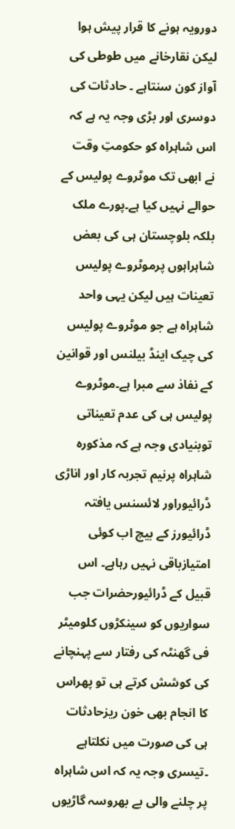دورویہ ہونے کا قرار پیش ہوا لیکن نقارخانے میں طوطی کی آواز کون سنتاہے ۔ حادثات کی دوسری اور بڑی وجہ یہ ہے کہ اس شاہراہ کو حکومتِ وقت نے ابھی تک موٹروے پولیس کے حوالے نہیں کیا ہے۔پورے ملک بلکہ بلوچستان ہی کی بعض شاہراہوں پرموٹروے پولیس تعینات ہیں لیکن یہی واحد شاہراہ ہے جو موٹروے پولیس کی چیک اینڈ بیلنس اور قوانین کے نفاذ سے مبرا ہے۔موٹروے پولیس ہی کی عدم تعیناتی توبنیادی وجہ ہے کہ مذکورہ شاہراہ پرنیم تجربہ کار اور اناڑی ڈرائیوراور لائسنس یافتہ ڈرائیورز کے بیچ اب کوئی   امتیازباقی نہیں رہاہے۔ اس قبیل کے ڈرائیورحضرات جب سواریوں کو سینکڑوں کلومیٹر فی گھنٹہ کی رفتار سے پہنچانے کی کوشش کرتے ہی تو پھراس کا انجام بھی خون ریزحادثات ہی کی صورت میں نکلتاہے ۔تیسری وجہ یہ کہ اس شاہراہ پر چلنے والی بے بھروسہ گاڑیوں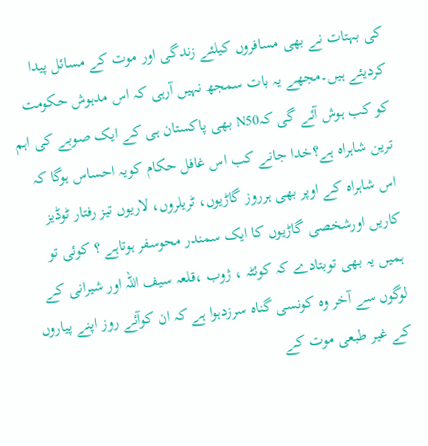کی بہتات نے بھی مسافروں کیلئے زندگی اور موت کے مسائل پیدا کردیئے ہیں۔مجھے یہ بات سمجھ نہیں آرہی کہ اس مدہوش حکومت کو کب ہوش آئے گی کہN50 بھی پاکستان ہی کے ایک صوبے کی اہم ترین شاہراہ ہے؟خدا جانے کب اس غافل حکام کویہ احساس ہوگا کہ اس شاہراہ کے اوپر بھی ہرروز گاڑیوں، ٹریلروں، لاریوں تیز رفتار ٹوڈیز کاریں اورشخصی گاڑیوں کا ایک سمندر محوسفر ہوتاہے ؟ کوئی تو ہمیں یہ بھی توبتادے کہ کوئٹہ ، ژوب ،قلعہ سیف اللہ اور شیرانی کے لوگوں سے آخر وہ کونسی گناہ سرزدہوا ہے کہ ان کوآئے روز اپنے پیاروں کے غیر طبعی موت کے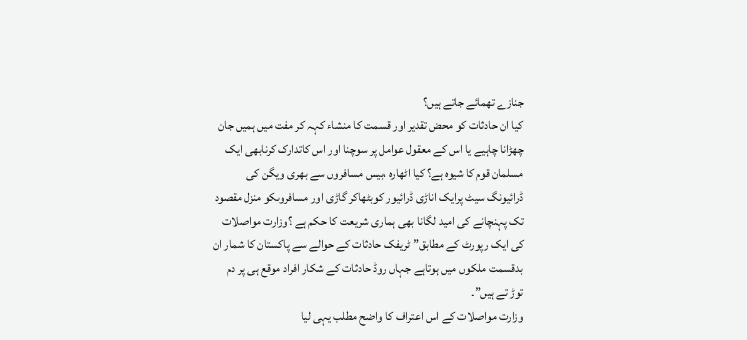جنازے تھمائے جاتے ہیں؟
کیا ان حادثات کو محض تقدیر اور قسمت کا منشاء کہہ کر مفت میں ہمیں جان چھڑانا چاہیے یا اس کے معقول عوامل پر سوچنا اور اس کاتدارک کرنابھی ایک مسلمان قوم کا شیوہ ہے؟ کیا اٹھارہ ،بیس مسافروں سے بھری ویگن کی ڈرائیونگ سیٹ پرایک اناڑی ڈرائیور کوبٹھاکر گاڑی اور مسافروںکو منزل مقصود تک پہنچانے کی امید لگانا بھی ہماری شریعت کا حکم ہے ؟وزارت مواصلات کی ایک رپورٹ کے مطابق” ٹریفک حادثات کے حوالے سے پاکستان کا شمار ان بدقسمت ملکوں میں ہوتاہے جہاں روڈ حادثات کے شکار افراد موقع ہی پر دم توڑ تے ہیں”۔
وزارت مواصلات کے اس اعتراف کا واضح مطلب یہی لیا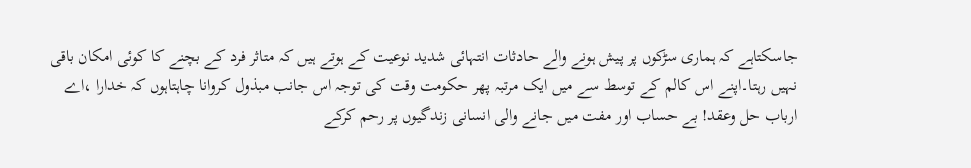جاسکتاہے کہ ہماری سڑکوں پر پیش ہونے والے حادثات انتہائی شدید نوعیت کے ہوتے ہیں کہ متاثر فرد کے بچنے کا کوئی امکان باقی نہیں رہتا۔اپنے اس کالم کے توسط سے میں ایک مرتبہ پھر حکومت وقت کی توجہ اس جانب مبذول کروانا چاہتاہوں کہ خدارا ،اے ارباب حل وعقد! بے حساب اور مفت میں جانے والی انسانی زندگیوں پر رحم کرکے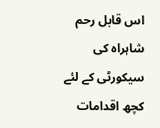اس قابل رحم شاہراہ کی سیکورٹی کے لئے کچھ اقدامات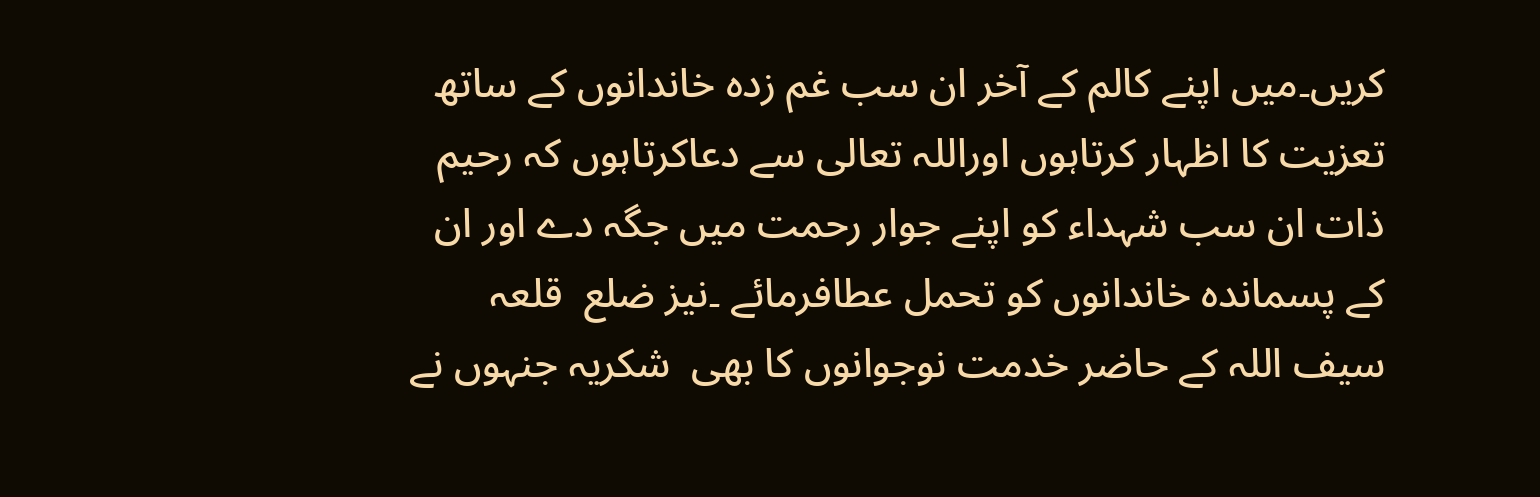کریں۔میں اپنے کالم کے آخر ان سب غم زدہ خاندانوں کے ساتھ تعزیت کا اظہار کرتاہوں اوراللہ تعالی سے دعاکرتاہوں کہ رحیم ذات ان سب شہداء کو اپنے جوار رحمت میں جگہ دے اور ان کے پسماندہ خاندانوں کو تحمل عطافرمائے ۔نیز ضلع  قلعہ سیف اللہ کے حاضر خدمت نوجوانوں کا بھی  شکریہ جنہوں نے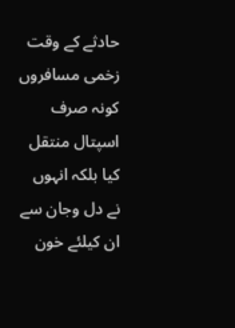حادثے کے وقت زخمی مسافروں کونہ صرف اسپتال منتقل کیا بلکہ انہوں نے دل وجان سے ان کیلئے خون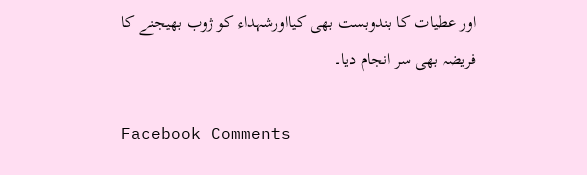اور عطیات کا بندوبست بھی کیااورشہداء کو ژوب بھیجنے کا فریضہ بھی سر انجام دیا۔

Facebook Comments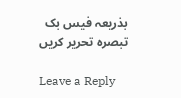بذریعہ فیس بک تبصرہ تحریر کریں

Leave a Reply